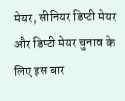मेयर, सीनियर डिप्टी मेयर और डिप्टी मेयर चुनाव के लिए इस बार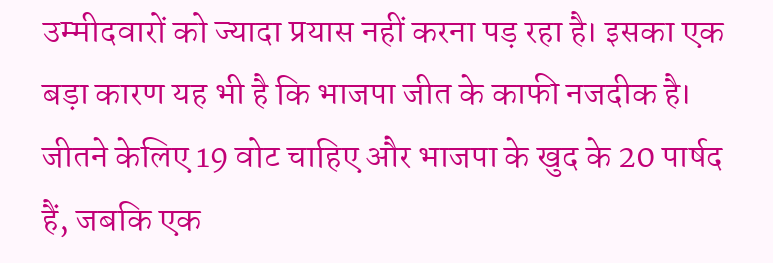उम्मीदवारों को ज्यादा प्रयास नहीं करना पड़ रहा है। इसका एक बड़ा कारण यह भी है कि भाजपा जीत के काफी नजदीक है। जीतने केलिए 19 वोट चाहिए और भाजपा के खुद के 20 पार्षद हैं, जबकि एक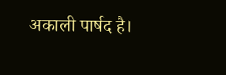अकाली पार्षद है।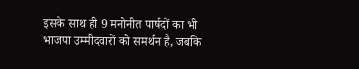इसके साथ ही 9 मनोनीत पार्षदों का भी भाजपा उम्मीदवारों को समर्थन है, जबकि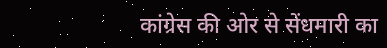कांग्रेस की ओर से सेंधमारी का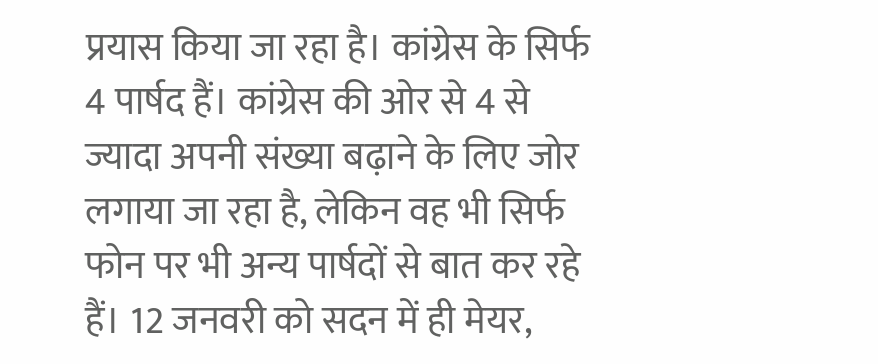प्रयास किया जा रहा है। कांग्रेस के सिर्फ 4 पार्षद हैं। कांग्रेस की ओर से 4 से ज्यादा अपनी संख्या बढ़ाने के लिए जोर लगाया जा रहा है, लेकिन वह भी सिर्फ फोन पर भी अन्य पार्षदों से बात कर रहे हैं। 12 जनवरी को सदन में ही मेयर,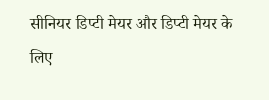सीनियर डिप्टी मेयर और डिप्टी मेयर के लिए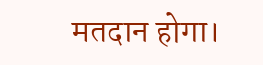मतदान होगा।